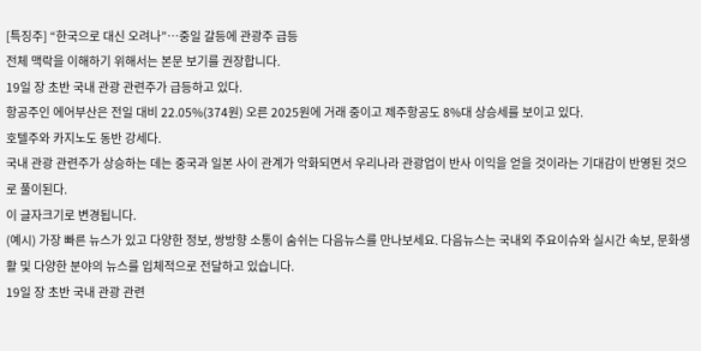[특징주] “한국으로 대신 오려나”…중일 갈등에 관광주 급등
전체 맥락을 이해하기 위해서는 본문 보기를 권장합니다.
19일 장 초반 국내 관광 관련주가 급등하고 있다.
항공주인 에어부산은 전일 대비 22.05%(374원) 오른 2025원에 거래 중이고 제주항공도 8%대 상승세를 보이고 있다.
호텔주와 카지노도 동반 강세다.
국내 관광 관련주가 상승하는 데는 중국과 일본 사이 관계가 악화되면서 우리나라 관광업이 반사 이익을 얻을 것이라는 기대감이 반영된 것으로 풀이된다.
이 글자크기로 변경됩니다.
(예시) 가장 빠른 뉴스가 있고 다양한 정보, 쌍방향 소통이 숨쉬는 다음뉴스를 만나보세요. 다음뉴스는 국내외 주요이슈와 실시간 속보, 문화생활 및 다양한 분야의 뉴스를 입체적으로 전달하고 있습니다.
19일 장 초반 국내 관광 관련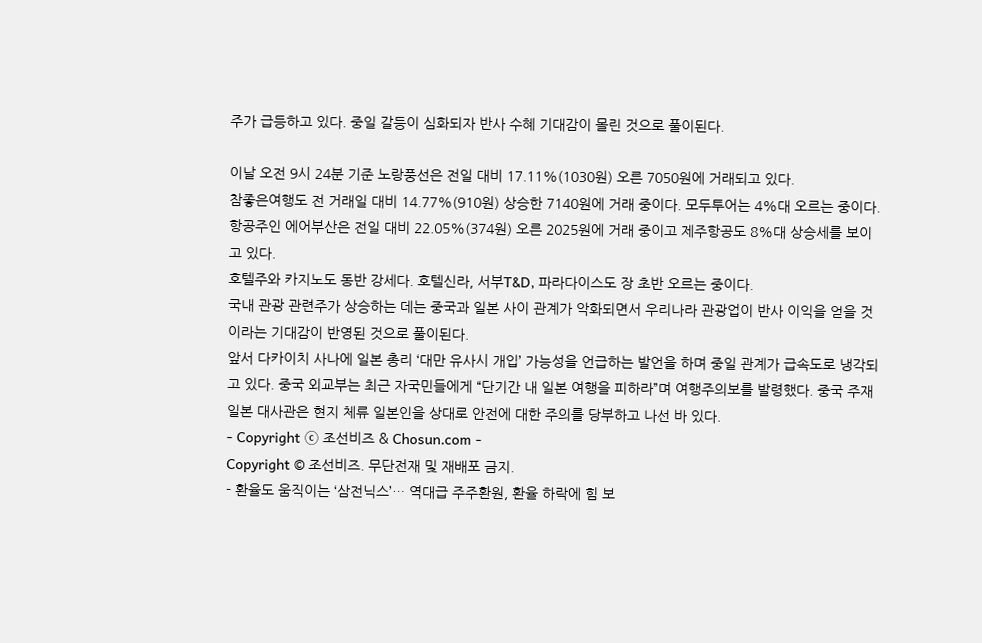주가 급등하고 있다. 중일 갈등이 심화되자 반사 수혜 기대감이 몰린 것으로 풀이된다.

이날 오전 9시 24분 기준 노랑풍선은 전일 대비 17.11%(1030원) 오른 7050원에 거래되고 있다.
참좋은여행도 전 거래일 대비 14.77%(910원) 상승한 7140원에 거래 중이다. 모두투어는 4%대 오르는 중이다.
항공주인 에어부산은 전일 대비 22.05%(374원) 오른 2025원에 거래 중이고 제주항공도 8%대 상승세를 보이고 있다.
호텔주와 카지노도 동반 강세다. 호텔신라, 서부T&D, 파라다이스도 장 초반 오르는 중이다.
국내 관광 관련주가 상승하는 데는 중국과 일본 사이 관계가 악화되면서 우리나라 관광업이 반사 이익을 얻을 것이라는 기대감이 반영된 것으로 풀이된다.
앞서 다카이치 사나에 일본 총리 ‘대만 유사시 개입’ 가능성을 언급하는 발언을 하며 중일 관계가 급속도로 냉각되고 있다. 중국 외교부는 최근 자국민들에게 “단기간 내 일본 여행을 피하라”며 여행주의보를 발령했다. 중국 주재 일본 대사관은 현지 체류 일본인을 상대로 안전에 대한 주의를 당부하고 나선 바 있다.
- Copyright ⓒ 조선비즈 & Chosun.com -
Copyright © 조선비즈. 무단전재 및 재배포 금지.
- 환율도 움직이는 ‘삼전닉스’… 역대급 주주환원, 환율 하락에 힘 보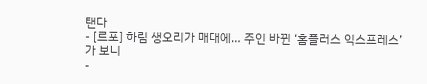탠다
- [르포] 하림 생오리가 매대에… 주인 바뀐 ‘홈플러스 익스프레스’ 가 보니
-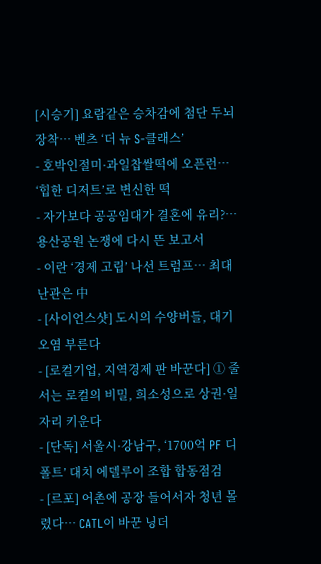[시승기] 요람같은 승차감에 첨단 두뇌 장착… 벤츠 ‘더 뉴 S-클래스’
- 호박인절미·과일찹쌀떡에 오픈런… ‘힙한 디저트’로 변신한 떡
- 자가보다 공공임대가 결혼에 유리?… 용산공원 논쟁에 다시 뜬 보고서
- 이란 ‘경제 고립’ 나선 트럼프… 최대 난관은 中
- [사이언스샷] 도시의 수양버들, 대기오염 부른다
- [로컬기업, 지역경제 판 바꾼다] ① 줄 서는 로컬의 비밀, 희소성으로 상권·일자리 키운다
- [단독] 서울시·강남구, ‘1700억 PF 디폴트’ 대치 에델루이 조합 합동점검
- [르포] 어촌에 공장 들어서자 청년 몰렸다… CATL이 바꾼 닝더